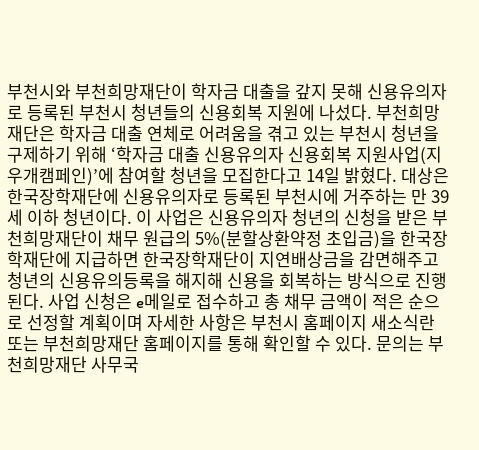부천시와 부천희망재단이 학자금 대출을 갚지 못해 신용유의자로 등록된 부천시 청년들의 신용회복 지원에 나섰다. 부천희망재단은 학자금 대출 연체로 어려움을 겪고 있는 부천시 청년을 구제하기 위해 ‘학자금 대출 신용유의자 신용회복 지원사업(지우개캠페인)’에 참여할 청년을 모집한다고 14일 밝혔다. 대상은 한국장학재단에 신용유의자로 등록된 부천시에 거주하는 만 39세 이하 청년이다. 이 사업은 신용유의자 청년의 신청을 받은 부천희망재단이 채무 원급의 5%(분할상환약정 초입금)을 한국장학재단에 지급하면 한국장학재단이 지연배상금을 감면해주고 청년의 신용유의등록을 해지해 신용을 회복하는 방식으로 진행된다. 사업 신청은 e메일로 접수하고 총 채무 금액이 적은 순으로 선정할 계획이며 자세한 사항은 부천시 홈페이지 새소식란 또는 부천희망재단 홈페이지를 통해 확인할 수 있다. 문의는 부천희망재단 사무국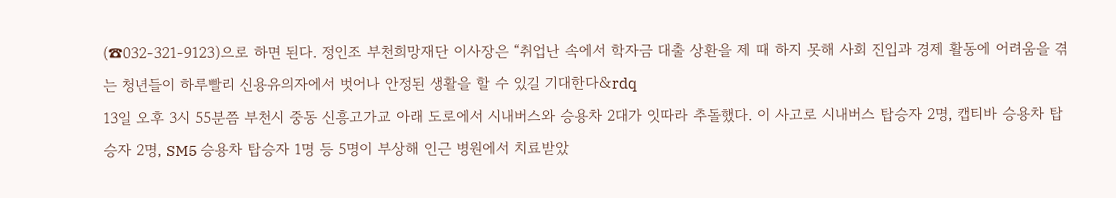(☎032-321-9123)으로 하면 된다. 정인조 부천희망재단 이사장은 “취업난 속에서 학자금 대출 상환을 제 때 하지 못해 사회 진입과 경제 활동에 어려움을 겪는 청년들이 하루빨리 신용유의자에서 벗어나 안정된 생활을 할 수 있길 기대한다&rdq
13일 오후 3시 55분쯤 부천시 중동 신흥고가교 아래 도로에서 시내버스와 승용차 2대가 잇따라 추돌했다. 이 사고로 시내버스 탑승자 2명, 캡티바 승용차 탑승자 2명, SM5 승용차 탑승자 1명 등 5명이 부상해 인근 병원에서 치료받았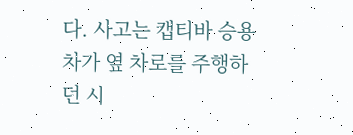다. 사고는 캡티바 승용차가 옆 차로를 주행하던 시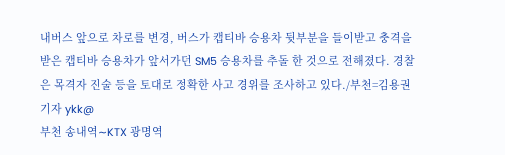내버스 앞으로 차로를 변경, 버스가 캡티바 승용차 뒷부분을 들이받고 충격을 받은 캡티바 승용차가 앞서가던 SM5 승용차를 추돌 한 것으로 전해졌다. 경찰은 목격자 진술 등을 토대로 정확한 사고 경위를 조사하고 있다./부천=김용권기자 ykk@
부천 송내역∼KTX 광명역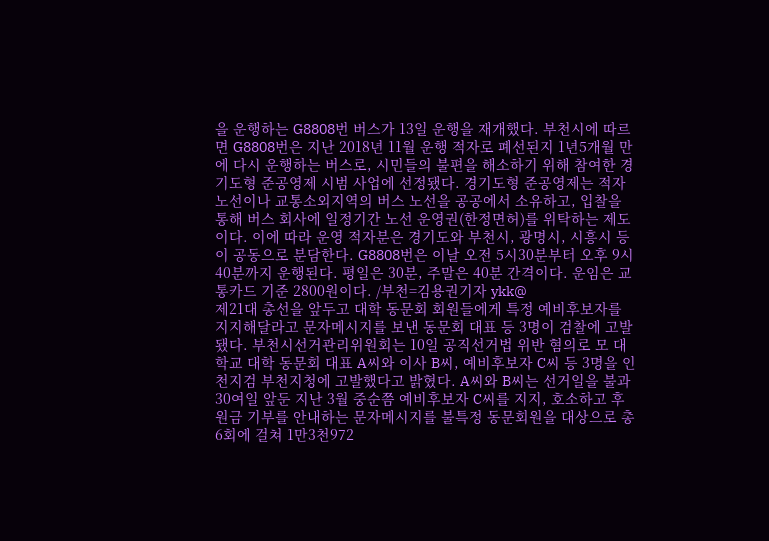을 운행하는 G8808번 버스가 13일 운행을 재개했다. 부천시에 따르면 G8808번은 지난 2018년 11월 운행 적자로 폐선된지 1년5개월 만에 다시 운행하는 버스로, 시민들의 불편을 해소하기 위해 참여한 경기도형 준공영제 시범 사업에 선정됐다. 경기도형 준공영제는 적자 노선이나 교통소외지역의 버스 노선을 공공에서 소유하고, 입찰을 통해 버스 회사에 일정기간 노선 운영권(한정면허)를 위탁하는 제도이다. 이에 따라 운영 적자분은 경기도와 부천시, 광명시, 시흥시 등이 공동으로 분담한다. G8808번은 이날 오전 5시30분부터 오후 9시40분까지 운행된다. 평일은 30분, 주말은 40분 간격이다. 운임은 교통카드 기준 2800원이다. /부천=김용권기자 ykk@
제21대 총선을 앞두고 대학 동문회 회원들에게 특정 예비후보자를 지지해달라고 문자메시지를 보낸 동문회 대표 등 3명이 검찰에 고발됐다. 부천시선거관리위원회는 10일 공직선거법 위반 혐의로 모 대학교 대학 동문회 대표 A씨와 이사 B씨, 예비후보자 C씨 등 3명을 인천지검 부천지청에 고발했다고 밝혔다. A씨와 B씨는 선거일을 불과 30여일 앞둔 지난 3월 중순쯤 예비후보자 C씨를 지지, 호소하고 후원금 기부를 안내하는 문자메시지를 불특정 동문회원을 대상으로 총 6회에 걸쳐 1만3천972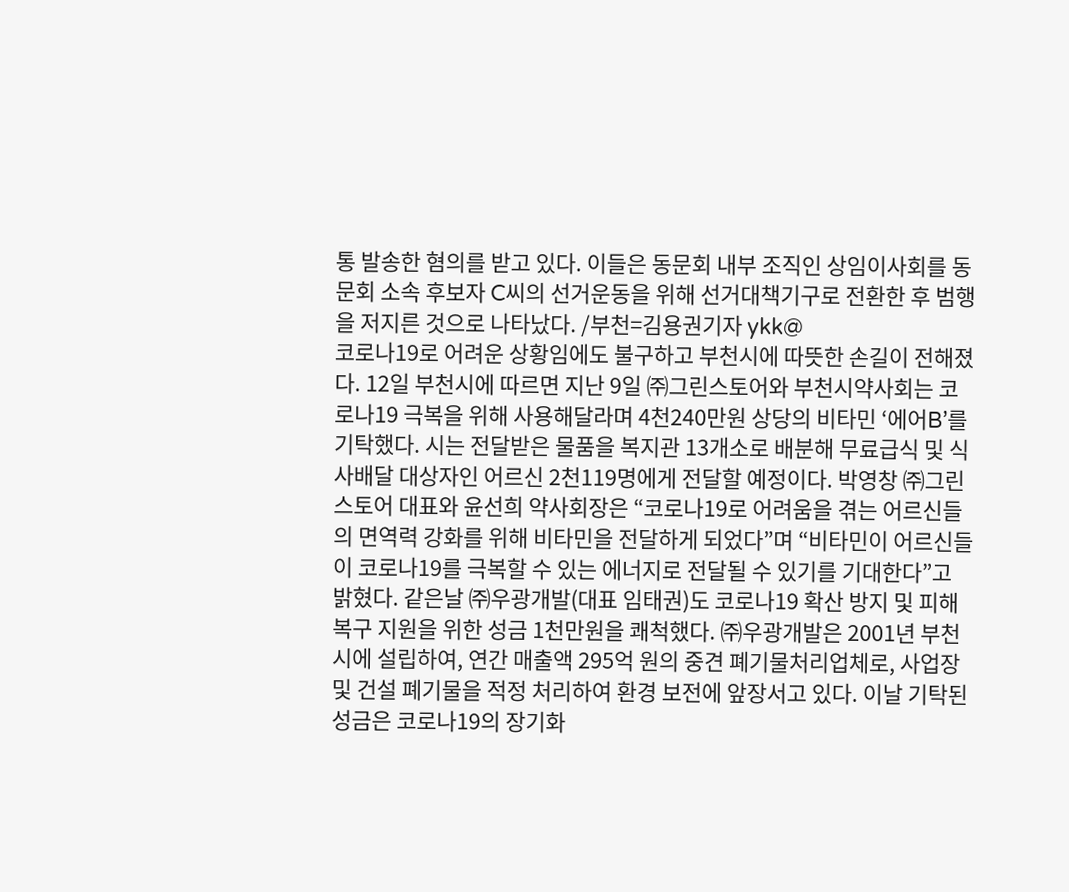통 발송한 혐의를 받고 있다. 이들은 동문회 내부 조직인 상임이사회를 동문회 소속 후보자 C씨의 선거운동을 위해 선거대책기구로 전환한 후 범행을 저지른 것으로 나타났다. /부천=김용권기자 ykk@
코로나19로 어려운 상황임에도 불구하고 부천시에 따뜻한 손길이 전해졌다. 12일 부천시에 따르면 지난 9일 ㈜그린스토어와 부천시약사회는 코로나19 극복을 위해 사용해달라며 4천240만원 상당의 비타민 ‘에어B’를 기탁했다. 시는 전달받은 물품을 복지관 13개소로 배분해 무료급식 및 식사배달 대상자인 어르신 2천119명에게 전달할 예정이다. 박영창 ㈜그린스토어 대표와 윤선희 약사회장은 “코로나19로 어려움을 겪는 어르신들의 면역력 강화를 위해 비타민을 전달하게 되었다”며 “비타민이 어르신들이 코로나19를 극복할 수 있는 에너지로 전달될 수 있기를 기대한다”고 밝혔다. 같은날 ㈜우광개발(대표 임태권)도 코로나19 확산 방지 및 피해 복구 지원을 위한 성금 1천만원을 쾌척했다. ㈜우광개발은 2001년 부천시에 설립하여, 연간 매출액 295억 원의 중견 폐기물처리업체로, 사업장 및 건설 폐기물을 적정 처리하여 환경 보전에 앞장서고 있다. 이날 기탁된 성금은 코로나19의 장기화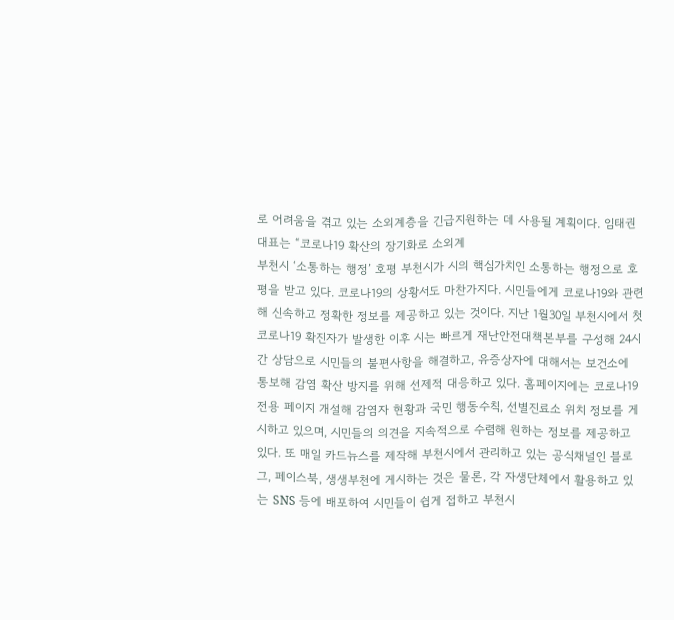로 어려움을 겪고 있는 소외계층을 긴급지원하는 데 사용될 계획이다. 임태권 대표는 “코로나19 확산의 장기화로 소외계
부천시 ‘소통하는 행정’ 호평 부천시가 시의 핵심가치인 소통하는 행정으로 호평을 받고 있다. 코로나19의 상황서도 마찬가지다. 시민들에게 코로나19와 관련해 신속하고 정확한 정보를 제공하고 있는 것이다. 지난 1월30일 부천시에서 첫 코로나19 확진자가 발생한 이후 시는 빠르게 재난안전대책본부를 구성해 24시간 상담으로 시민들의 불편사항을 해결하고, 유증상자에 대해서는 보건소에 통보해 감염 확산 방지를 위해 선제적 대응하고 있다. 홈페이지에는 코로나19 전용 페이지 개설해 감염자 현황과 국민 행동수칙, 선별진료소 위치 정보를 게시하고 있으며, 시민들의 의견을 지속적으로 수렴해 원하는 정보를 제공하고 있다. 또 매일 카드뉴스를 제작해 부천시에서 관리하고 있는 공식채널인 블로그, 페이스북, 생생부천에 게시하는 것은 물론, 각 자생단체에서 활용하고 있는 SNS 등에 배포하여 시민들이 쉽게 접하고 부천시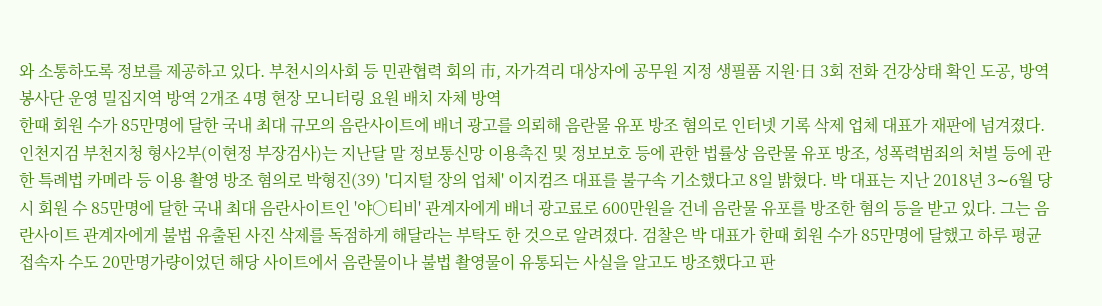와 소통하도록 정보를 제공하고 있다. 부천시의사회 등 민관협력 회의 市, 자가격리 대상자에 공무원 지정 생필품 지원·日 3회 전화 건강상태 확인 도공, 방역 봉사단 운영 밀집지역 방역 2개조 4명 현장 모니터링 요원 배치 자체 방역
한때 회원 수가 85만명에 달한 국내 최대 규모의 음란사이트에 배너 광고를 의뢰해 음란물 유포 방조 혐의로 인터넷 기록 삭제 업체 대표가 재판에 넘겨졌다. 인천지검 부천지청 형사2부(이현정 부장검사)는 지난달 말 정보통신망 이용촉진 및 정보보호 등에 관한 법률상 음란물 유포 방조, 성폭력범죄의 처벌 등에 관한 특례법 카메라 등 이용 촬영 방조 혐의로 박형진(39) '디지털 장의 업체' 이지컴즈 대표를 불구속 기소했다고 8일 밝혔다. 박 대표는 지난 2018년 3∼6월 당시 회원 수 85만명에 달한 국내 최대 음란사이트인 '야○티비' 관계자에게 배너 광고료로 600만원을 건네 음란물 유포를 방조한 혐의 등을 받고 있다. 그는 음란사이트 관계자에게 불법 유출된 사진 삭제를 독점하게 해달라는 부탁도 한 것으로 알려졌다. 검찰은 박 대표가 한때 회원 수가 85만명에 달했고 하루 평균 접속자 수도 20만명가량이었던 해당 사이트에서 음란물이나 불법 촬영물이 유통되는 사실을 알고도 방조했다고 판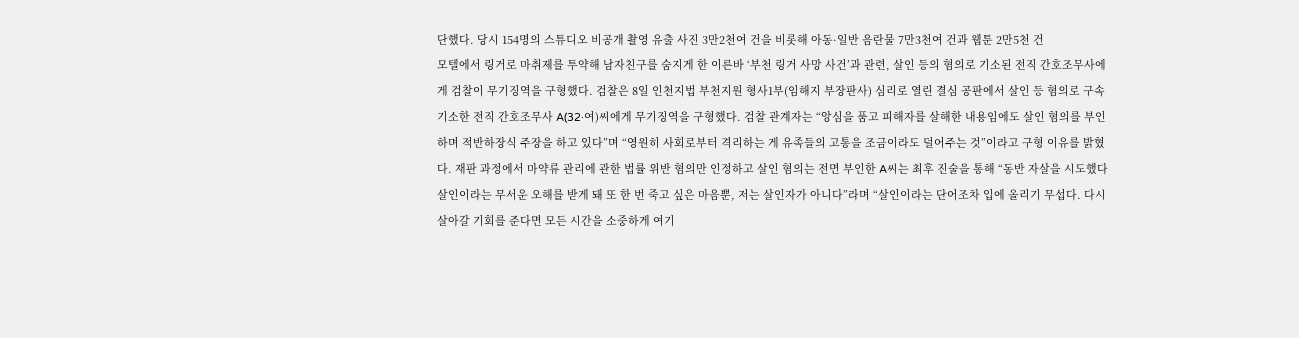단했다. 당시 154명의 스튜디오 비공개 촬영 유출 사진 3만2천여 건을 비롯해 아동·일반 음란물 7만3천여 건과 웹툰 2만5천 건
모텔에서 링거로 마취제를 투약해 남자친구를 숨지게 한 이른바 ‘부천 링거 사망 사건’과 관련, 살인 등의 혐의로 기소된 전직 간호조무사에게 검찰이 무기징역을 구형했다. 검찰은 8일 인천지법 부천지원 형사1부(임해지 부장판사) 심리로 열린 결심 공판에서 살인 등 혐의로 구속 기소한 전직 간호조무사 A(32·여)씨에게 무기징역을 구형했다. 검찰 관계자는 “앙심을 품고 피해자를 살해한 내용임에도 살인 혐의를 부인하며 적반하장식 주장을 하고 있다”며 “영원히 사회로부터 격리하는 게 유족들의 고통을 조금이라도 덜어주는 것”이라고 구형 이유를 밝혔다. 재판 과정에서 마약류 관리에 관한 법률 위반 혐의만 인정하고 살인 혐의는 전면 부인한 A씨는 최후 진술을 통해 “동반 자살을 시도했다 살인이라는 무서운 오해를 받게 돼 또 한 번 죽고 싶은 마음뿐, 저는 살인자가 아니다”라며 “살인이라는 단어조차 입에 올리기 무섭다. 다시 살아갈 기회를 준다면 모든 시간을 소중하게 여기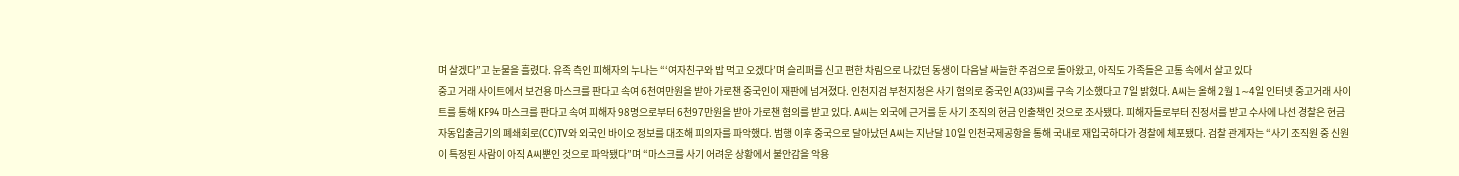며 살겠다”고 눈물을 흘렸다. 유족 측인 피해자의 누나는 “‘여자친구와 밥 먹고 오겠다’며 슬리퍼를 신고 편한 차림으로 나갔던 동생이 다음날 싸늘한 주검으로 돌아왔고, 아직도 가족들은 고통 속에서 살고 있다
중고 거래 사이트에서 보건용 마스크를 판다고 속여 6천여만원을 받아 가로챈 중국인이 재판에 넘겨졌다. 인천지검 부천지청은 사기 혐의로 중국인 A(33)씨를 구속 기소했다고 7일 밝혔다. A씨는 올해 2월 1∼4일 인터넷 중고거래 사이트를 통해 KF94 마스크를 판다고 속여 피해자 98명으로부터 6천97만원을 받아 가로챈 혐의를 받고 있다. A씨는 외국에 근거를 둔 사기 조직의 현금 인출책인 것으로 조사됐다. 피해자들로부터 진정서를 받고 수사에 나선 경찰은 현금자동입출금기의 폐쇄회로(CC)TV와 외국인 바이오 정보를 대조해 피의자를 파악했다. 범행 이후 중국으로 달아났던 A씨는 지난달 10일 인천국제공항을 통해 국내로 재입국하다가 경찰에 체포됐다. 검찰 관계자는 “사기 조직원 중 신원이 특정된 사람이 아직 A씨뿐인 것으로 파악됐다”며 “마스크를 사기 어려운 상황에서 불안감을 악용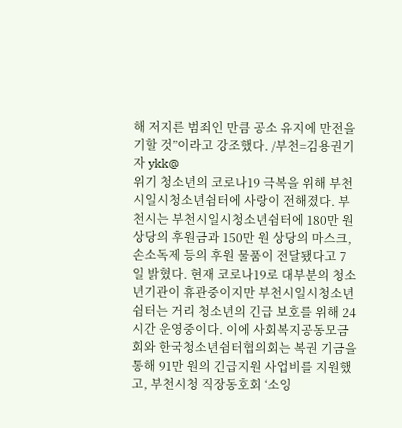해 저지른 범죄인 만큼 공소 유지에 만전을 기할 것”이라고 강조했다. /부천=김용권기자 ykk@
위기 청소년의 코로나19 극복을 위해 부천시일시청소년쉼터에 사랑이 전해졌다. 부천시는 부천시일시청소년쉼터에 180만 원 상당의 후원금과 150만 원 상당의 마스크, 손소독제 등의 후원 물품이 전달됐다고 7일 밝혔다. 현재 코로나19로 대부분의 청소년기관이 휴관중이지만 부천시일시청소년쉼터는 거리 청소년의 긴급 보호를 위해 24시간 운영중이다. 이에 사회복지공동모금회와 한국청소년쉼터협의회는 복권 기금을 통해 91만 원의 긴급지원 사업비를 지원했고, 부천시청 직장동호회 ‘소잉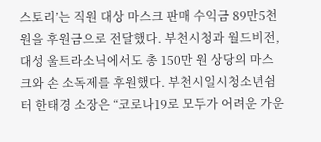스토리’는 직원 대상 마스크 판매 수익금 89만5천 원을 후원금으로 전달했다. 부천시청과 월드비전, 대성 울트라소닉에서도 총 150만 원 상당의 마스크와 손 소독제를 후원했다. 부천시일시청소년쉼터 한태경 소장은 “코로나19로 모두가 어려운 가운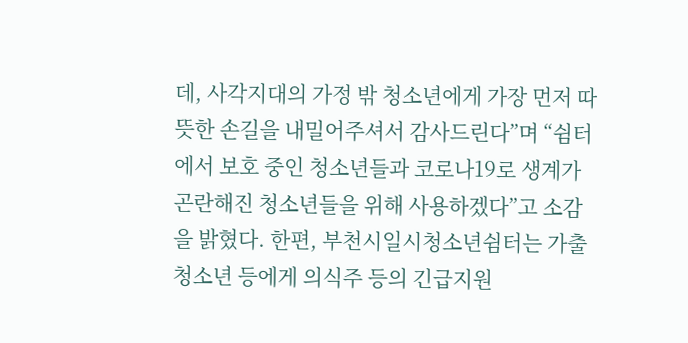데, 사각지대의 가정 밖 청소년에게 가장 먼저 따뜻한 손길을 내밀어주셔서 감사드린다”며 “쉼터에서 보호 중인 청소년들과 코로나19로 생계가 곤란해진 청소년들을 위해 사용하겠다”고 소감을 밝혔다. 한편, 부천시일시청소년쉼터는 가출청소년 등에게 의식주 등의 긴급지원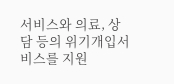서비스와 의료, 상담 등의 위기개입서비스를 지원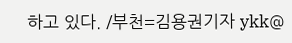하고 있다. /부천=김용권기자 ykk@